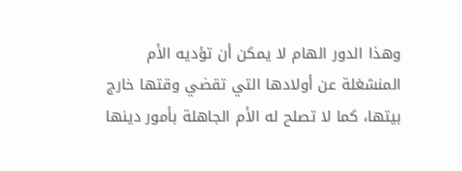وهذا الدور الهام لا يمكن أن تؤديه الأم المنشغلة عن أولادها التي تقضي وقتها خارج بيتها، كما لا تصلح له الأم الجاهلة بأمور دينها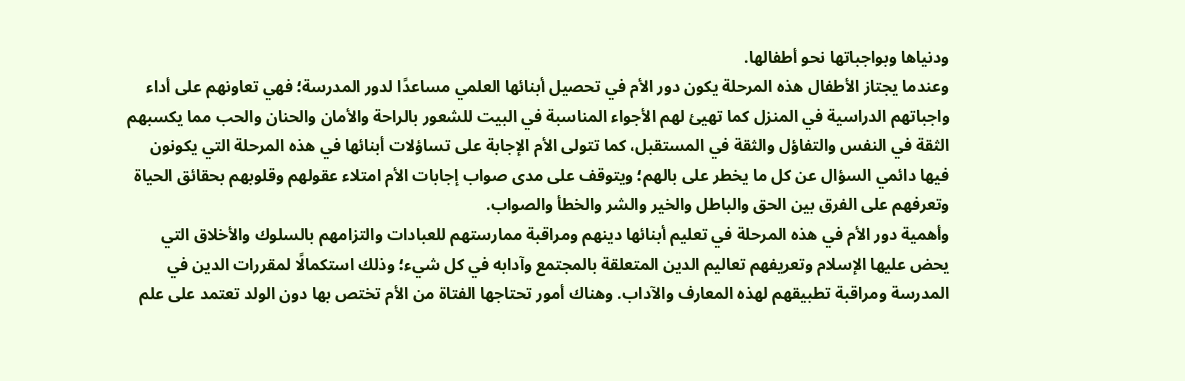ودنياها وبواجباتها نحو أطفالها.
وعندما يجتاز الأطفال هذه المرحلة يكون دور الأم في تحصيل أبنائها العلمي مساعدًا لدور المدرسة؛ فهي تعاونهم على أداء واجباتهم الدراسية في المنزل كما تهيئ لهم الأجواء المناسبة في البيت للشعور بالراحة والأمان والحنان والحب مما يكسبهم الثقة في النفس والتفاؤل والثقة في المستقبل، كما تتولى الأم الإجابة على تساؤلات أبنائها في هذه المرحلة التي يكونون فيها دائمي السؤال عن كل ما يخطر على بالهم؛ ويتوقف على مدى صواب إجابات الأم امتلاء عقولهم وقلوبهم بحقائق الحياة وتعرفهم على الفرق بين الحق والباطل والخير والشر والخطأ والصواب.
وأهمية دور الأم في هذه المرحلة في تعليم أبنائها دينهم ومراقبة ممارستهم للعبادات والتزامهم بالسلوك والأخلاق التي يحض عليها الإسلام وتعريفهم تعاليم الدين المتعلقة بالمجتمع وآدابه في كل شيء؛ وذلك استكمالًا لمقررات الدين في المدرسة ومراقبة تطبيقهم لهذه المعارف والآداب. وهناك أمور تحتاجها الفتاة من الأم تختص بها دون الولد تعتمد على علم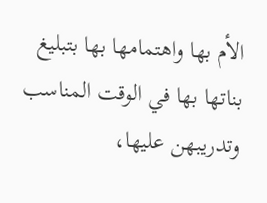الأم بها واهتمامها بها بتبليغ بناتها بها في الوقت المناسب وتدريبهن عليها،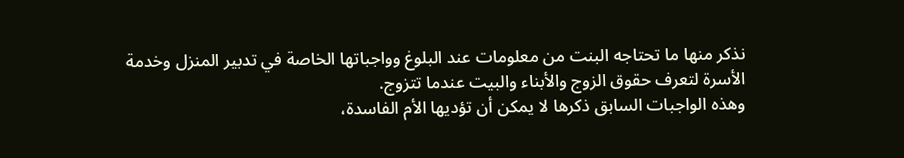نذكر منها ما تحتاجه البنت من معلومات عند البلوغ وواجباتها الخاصة في تدبير المنزل وخدمة الأسرة لتعرف حقوق الزوج والأبناء والبيت عندما تتزوج.
وهذه الواجبات السابق ذكرها لا يمكن أن تؤديها الأم الفاسدة،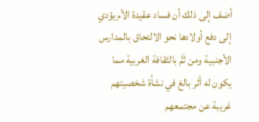أضف إلى ذلك أن فساد عقيدة الأم يؤدي إلى دفع أولادها نحو الالتحاق بالمدارس الأجنبية ومن ثَمَّ بالثقافة الغربية مما يكون له أثر بالغ في نشأة شخصيتهم غريبة عن مجتمعهم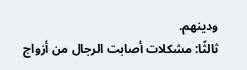ودينهم.
ثالثًا: مشكلات أصابت الرجال من أزواج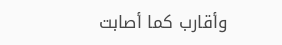وأقارب كما أصابت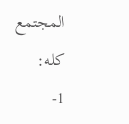المجتمع كله:
1-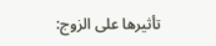تأثيرها على الزوج: